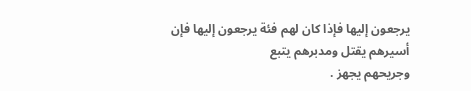يرجعون إليها فإذا كان لهم فئة يرجعون إليها فإن أسيرهم يقتل ومدبرهم يتبع
وجريحهم يجهز .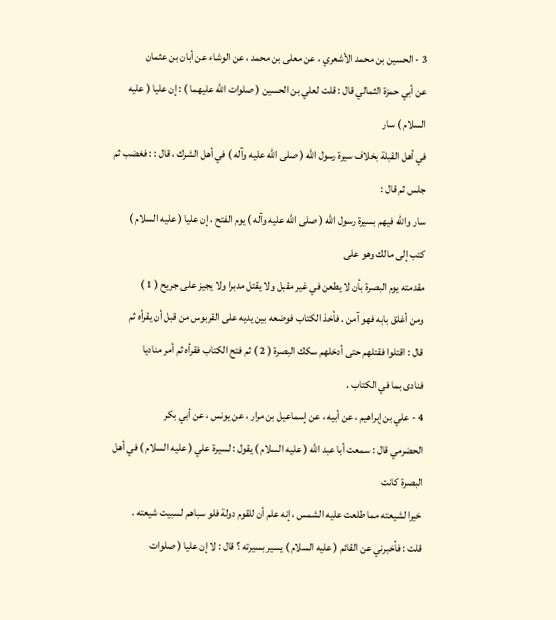3 - الحسين بن محمد الأشعري ، عن معلى بن محمد ، عن الوشاء عن أبان بن عثمان
عن أبي حمزة الثمالي قال : قلت لعلي بن الحسين ( صلوات الله عليهما ) : إن عليا ( عليه السلام ) سار
في أهل القبلة بخلاف سيرة رسول الله ( صلى الله عليه وآله ) في أهل الشرك ، قال : : فغضب ثم جلس ثم قال :
سار والله فيهم بسيرة رسول الله ( صلى الله عليه وآله ) يوم الفتح ، إن عليا ( عليه السلام ) كتب إلى مالك وهو على
مقدمته يوم البصرة بأن لا يطعن في غير مقبل ولا يقتل مدبرا ولا يجيز على جريح ( 1 )
ومن أغلق بابه فهو آمن . فأخذ الكتاب فوضعه بين يديه على القربوس من قبل أن يقرأه ثم
قال : اقتلوا فقتلهم حتى أدخلهم سكك البصرة ( 2 ) ثم فتح الكتاب فقرأه ثم أمر مناديا
فنادى بما في الكتاب .
4 - علي بن إبراهيم ، عن أبيه ، عن إسماعيل بن مرار ، عن يونس ، عن أبي بكر
الحضرمي قال : سمعت أبا عبد الله ( عليه السلام ) يقول : لسيرة علي ( عليه السلام ) في أهل البصرة كانت
خيرا لشيعته مما طلعت عليه الشمس ، إنه علم أن للقوم دولة فلو سباهم لسبيت شيعته .
قلت : فأخبرني عن القائم ( عليه السلام ) يسير بسيرته ؟ قال : لا إن عليا ( صلوات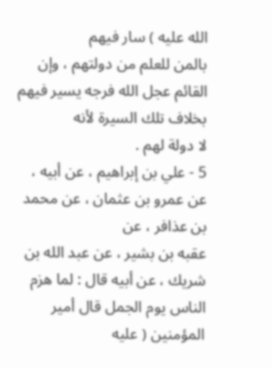الله عليه ) سار فيهم
بالمن للعلم من دولتهم ، وإن القائم عجل الله فرجه يسير فيهم بخلاف تلك السيرة لأنه
لا دولة لهم .
5 - علي بن إبراهيم ، عن أبيه ، عن عمرو بن عثمان ، عن محمد بن عذافر ، عن
عقبه بن بشير ، عن عبد الله بن شريك ، عن أبيه قال : لما هزم الناس يوم الجمل قال أمير
المؤمنين ( عليه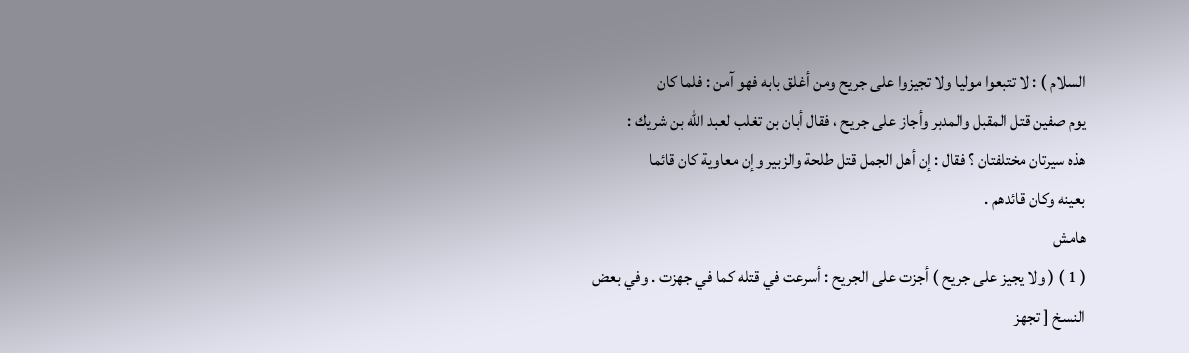السلام ) : لا تتبعوا موليا ولا تجيزوا على جريح ومن أغلق بابه فهو آمن : فلما كان
يوم صفين قتل المقبل والمدبر وأجاز على جريح ، فقال أبان بن تغلب لعبد الله بن شريك :
هذه سيرتان مختلفتان ؟ فقال : إن أهل الجمل قتل طلحة والزبير وإن معاوية كان قائما
بعينه وكان قائدهم .
هامش
( 1 ) ( ولا يجيز على جريح ) أجزت على الجريح : أسرعت في قتله كما في جهزت . وفي بعض
النسخ [ تجهز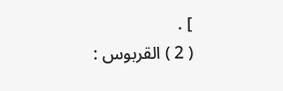] .
( 2 ) القربوس :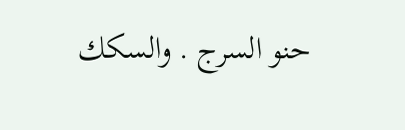حنو السرج . والسكك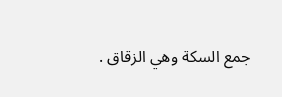جمع السكة وهي الزقاق .